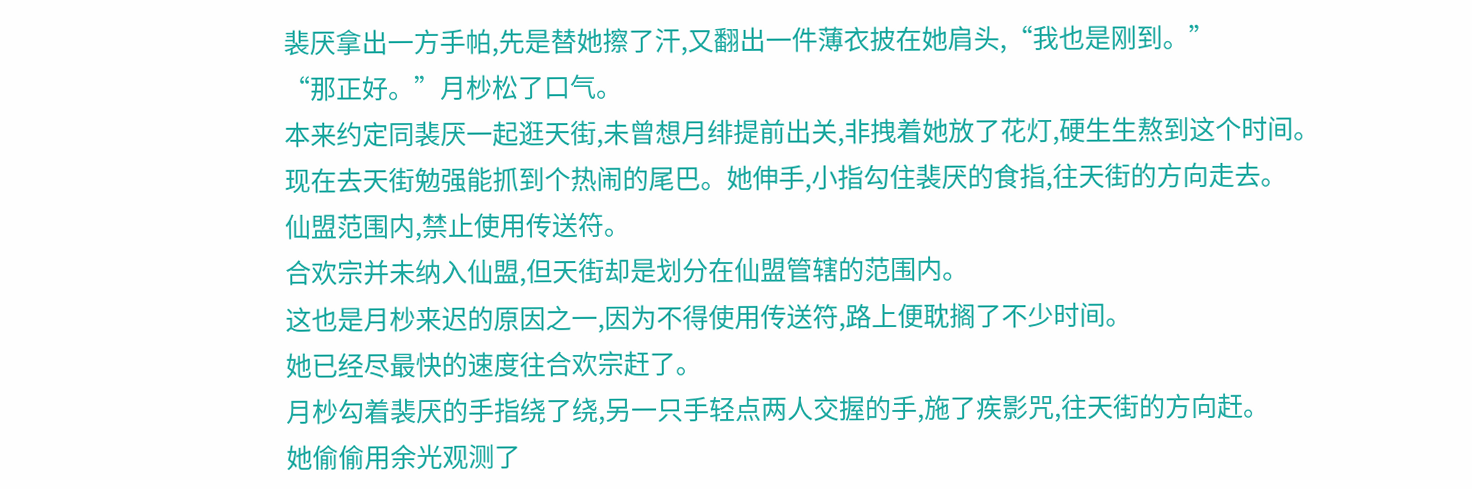裴厌拿出一方手帕,先是替她擦了汗,又翻出一件薄衣披在她肩头,“我也是刚到。”
“那正好。”月杪松了口气。
本来约定同裴厌一起逛天街,未曾想月绯提前出关,非拽着她放了花灯,硬生生熬到这个时间。
现在去天街勉强能抓到个热闹的尾巴。她伸手,小指勾住裴厌的食指,往天街的方向走去。
仙盟范围内,禁止使用传送符。
合欢宗并未纳入仙盟,但天街却是划分在仙盟管辖的范围内。
这也是月杪来迟的原因之一,因为不得使用传送符,路上便耽搁了不少时间。
她已经尽最快的速度往合欢宗赶了。
月杪勾着裴厌的手指绕了绕,另一只手轻点两人交握的手,施了疾影咒,往天街的方向赶。
她偷偷用余光观测了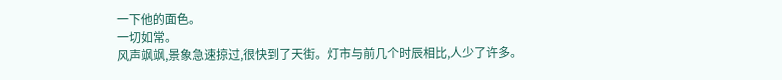一下他的面色。
一切如常。
风声飒飒,景象急速掠过,很快到了天街。灯市与前几个时辰相比,人少了许多。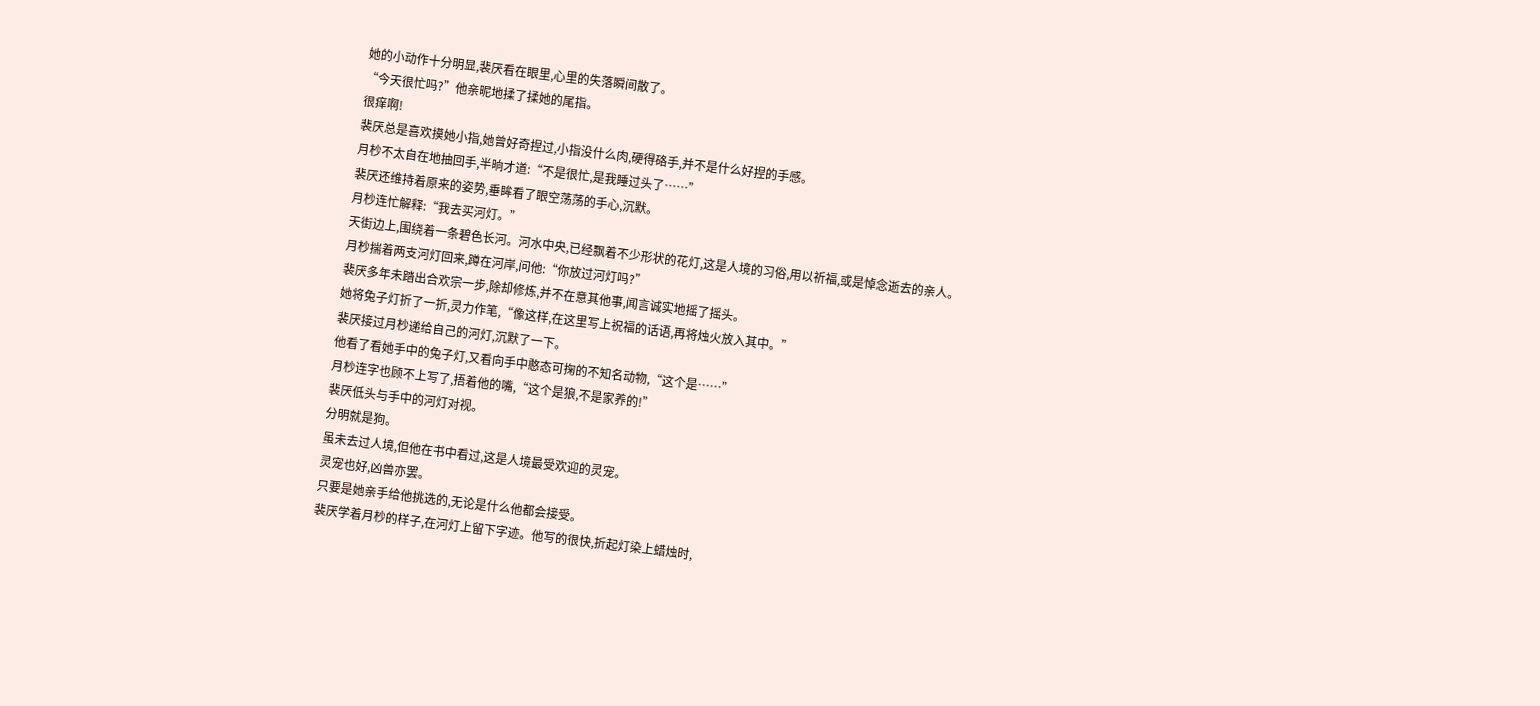她的小动作十分明显,裴厌看在眼里,心里的失落瞬间散了。
“今天很忙吗?”他亲昵地揉了揉她的尾指。
很痒啊!
裴厌总是喜欢摸她小指,她曾好奇捏过,小指没什么肉,硬得硌手,并不是什么好捏的手感。
月杪不太自在地抽回手,半晌才道:“不是很忙,是我睡过头了……”
裴厌还维持着原来的姿势,垂眸看了眼空荡荡的手心,沉默。
月杪连忙解释:“我去买河灯。”
天街边上,围绕着一条碧色长河。河水中央,已经飘着不少形状的花灯,这是人境的习俗,用以祈福,或是悼念逝去的亲人。
月杪揣着两支河灯回来,蹲在河岸,问他:“你放过河灯吗?”
裴厌多年未踏出合欢宗一步,除却修炼,并不在意其他事,闻言诚实地摇了摇头。
她将兔子灯折了一折,灵力作笔,“像这样,在这里写上祝福的话语,再将烛火放入其中。”
裴厌接过月杪递给自己的河灯,沉默了一下。
他看了看她手中的兔子灯,又看向手中憨态可掬的不知名动物,“这个是……”
月杪连字也顾不上写了,捂着他的嘴,“这个是狼,不是家养的!”
裴厌低头与手中的河灯对视。
分明就是狗。
虽未去过人境,但他在书中看过,这是人境最受欢迎的灵宠。
灵宠也好,凶兽亦罢。
只要是她亲手给他挑选的,无论是什么他都会接受。
裴厌学着月杪的样子,在河灯上留下字迹。他写的很快,折起灯染上蜡烛时,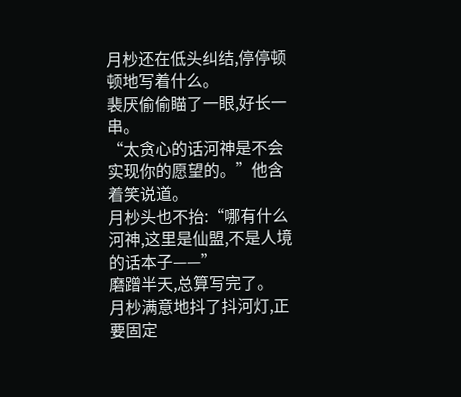月杪还在低头纠结,停停顿顿地写着什么。
裴厌偷偷瞄了一眼,好长一串。
“太贪心的话河神是不会实现你的愿望的。”他含着笑说道。
月杪头也不抬:“哪有什么河神,这里是仙盟,不是人境的话本子——”
磨蹭半天,总算写完了。
月杪满意地抖了抖河灯,正要固定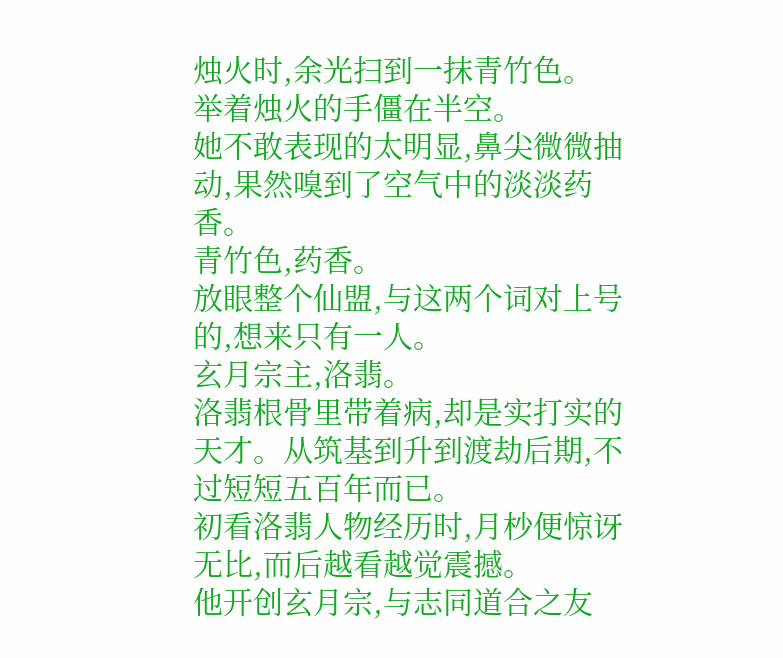烛火时,余光扫到一抹青竹色。
举着烛火的手僵在半空。
她不敢表现的太明显,鼻尖微微抽动,果然嗅到了空气中的淡淡药香。
青竹色,药香。
放眼整个仙盟,与这两个词对上号的,想来只有一人。
玄月宗主,洛翡。
洛翡根骨里带着病,却是实打实的天才。从筑基到升到渡劫后期,不过短短五百年而已。
初看洛翡人物经历时,月杪便惊讶无比,而后越看越觉震撼。
他开创玄月宗,与志同道合之友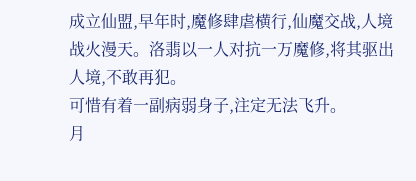成立仙盟,早年时,魔修肆虐横行,仙魔交战,人境战火漫天。洛翡以一人对抗一万魔修,将其驱出人境,不敢再犯。
可惜有着一副病弱身子,注定无法飞升。
月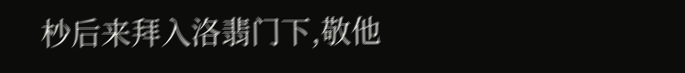杪后来拜入洛翡门下,敬他